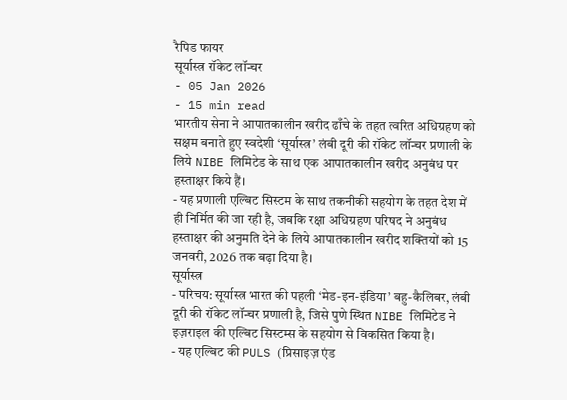रैपिड फायर
सूर्यास्त्र रॉकेट लॉन्चर
- 05 Jan 2026
- 15 min read
भारतीय सेना ने आपातकालीन खरीद ढाँचे के तहत त्वरित अधिग्रहण को सक्षम बनाते हुए स्वदेशी ‘सूर्यास्त्र’ लंबी दूरी की रॉकेट लॉन्चर प्रणाली के लिये NIBE लिमिटेड के साथ एक आपातकालीन खरीद अनुबंध पर हस्ताक्षर किये हैं।
- यह प्रणाली एल्बिट सिस्टम के साथ तकनीकी सहयोग के तहत देश में ही निर्मित की जा रही है, जबकि रक्षा अधिग्रहण परिषद ने अनुबंध हस्ताक्षर की अनुमति देने के लिये आपातकालीन खरीद शक्तियों को 15 जनवरी, 2026 तक बढ़ा दिया है।
सूर्यास्त्र
- परिचय: सूर्यास्त्र भारत की पहली ‘मेड-इन-इंडिया’ बहु-कैलिबर, लंबी दूरी की रॉकेट लॉन्चर प्रणाली है, जिसे पुणे स्थित NIBE लिमिटेड ने इज़राइल की एल्बिट सिस्टम्स के सहयोग से विकसित किया है।
- यह एल्बिट की PULS (प्रिसाइज़ एंड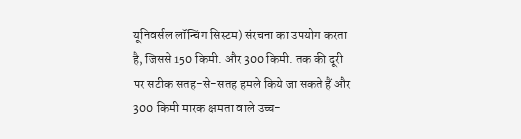यूनिवर्सल लॉन्चिंग सिस्टम) संरचना का उपयोग करता है, जिससे 150 किमी. और 300 किमी. तक की दूरी पर सटीक सतह-से-सतह हमले किये जा सकते हैं और 300 किमी मारक क्षमता वाले उच्च-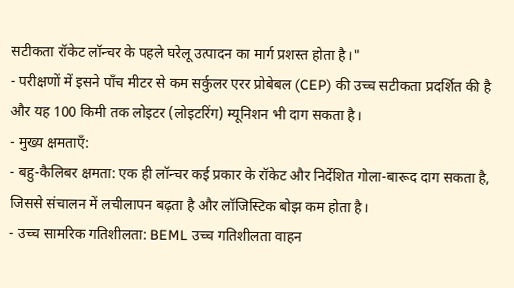सटीकता रॉकेट लॉन्चर के पहले घरेलू उत्पादन का मार्ग प्रशस्त होता है।"
- परीक्षणों में इसने पाँच मीटर से कम सर्कुलर एरर प्रोबेबल (CEP) की उच्च सटीकता प्रदर्शित की है और यह 100 किमी तक लोइटर (लोइटरिंग) म्यूनिशन भी दाग सकता है।
- मुख्य क्षमताएँ:
- बहु-कैलिबर क्षमता: एक ही लॉन्चर कई प्रकार के रॉकेट और निर्देशित गोला-बारूद दाग सकता है, जिससे संचालन में लचीलापन बढ़ता है और लॉजिस्टिक बोझ कम होता है।
- उच्च सामरिक गतिशीलता: BEML उच्च गतिशीलता वाहन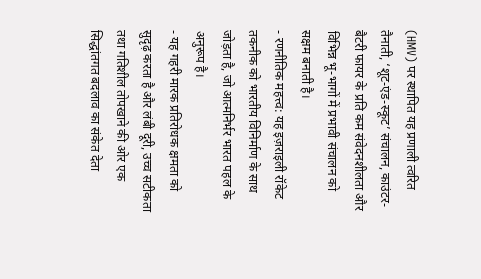(HMV) पर स्थापित यह प्रणाली त्वरित तैनाती, ‘शूट-एंड-स्कूट’ संचालन, काउंटर-बैटरी फायर के प्रति कम संवेदनशीलता और विभिन्न भू-भागों में प्रभावी संचालन को सक्षम बनाती है।
- रणनीतिक महत्त्व: यह इज़राइली रॉकेट तकनीक को भारतीय विनिर्माण के साथ जोड़ता है, जो आत्मनिर्भर भारत पहल के अनुरूप है।
- यह गहरी मारक प्रतिरोधक क्षमता को सुदृढ़ करता है और लंबी दूरी, उच्च सटीकता तथा गतिशील तोपखाने की ओर एक सिद्धांतगत बदलाव का संकेत देता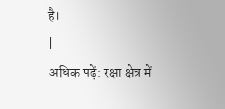है।
|
अधिक पढ़ें: रक्षा क्षेत्र में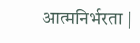आत्मनिर्भरता |